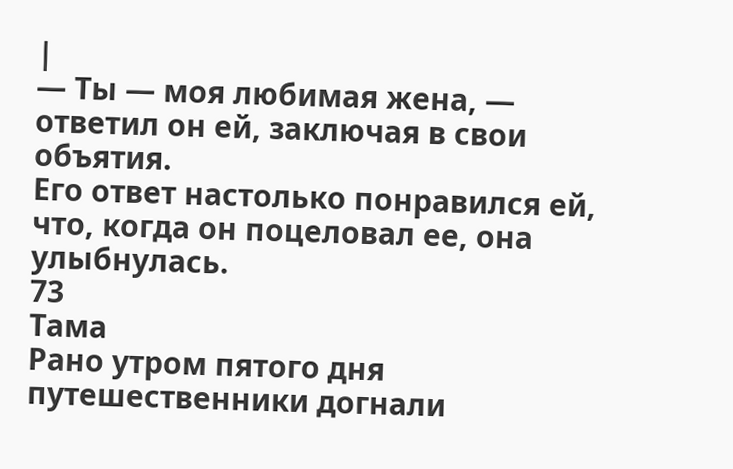|
— Ты — моя любимая жена, — ответил он ей, заключая в свои объятия.
Его ответ настолько понравился ей, что, когда он поцеловал ее, она улыбнулась.
73
Тама
Рано утром пятого дня путешественники догнали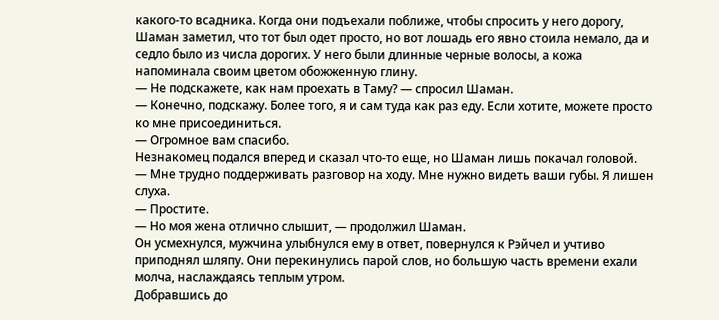какого-то всадника. Когда они подъехали поближе, чтобы спросить у него дорогу, Шаман заметил, что тот был одет просто, но вот лошадь его явно стоила немало, да и седло было из числа дорогих. У него были длинные черные волосы, а кожа напоминала своим цветом обожженную глину.
— Не подскажете, как нам проехать в Таму? — спросил Шаман.
— Конечно, подскажу. Более того, я и сам туда как раз еду. Если хотите, можете просто ко мне присоединиться.
— Огромное вам спасибо.
Незнакомец подался вперед и сказал что-то еще, но Шаман лишь покачал головой.
— Мне трудно поддерживать разговор на ходу. Мне нужно видеть ваши губы. Я лишен слуха.
— Простите.
— Но моя жена отлично слышит, — продолжил Шаман.
Он усмехнулся, мужчина улыбнулся ему в ответ, повернулся к Рэйчел и учтиво приподнял шляпу. Они перекинулись парой слов, но большую часть времени ехали молча, наслаждаясь теплым утром.
Добравшись до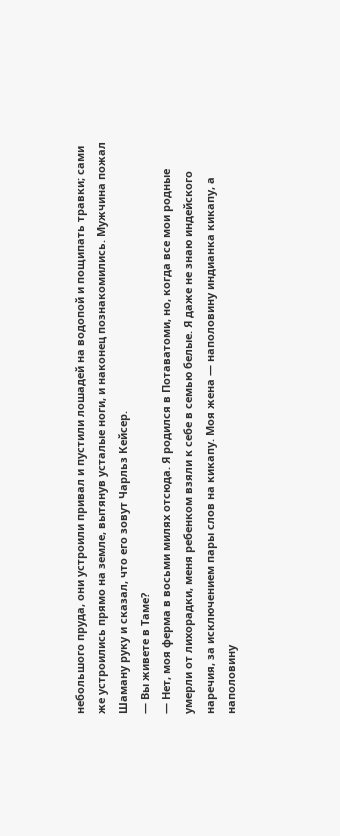небольшого пруда, они устроили привал и пустили лошадей на водопой и пощипать травки; сами же устроились прямо на земле, вытянув усталые ноги, и наконец познакомились. Мужчина пожал Шаману руку и сказал, что его зовут Чарльз Кейсер.
— Вы живете в Таме?
— Нет, моя ферма в восьми милях отсюда. Я родился в Потаватоми, но, когда все мои родные умерли от лихорадки, меня ребенком взяли к себе в семью белые. Я даже не знаю индейского наречия, за исключением пары слов на кикапу. Моя жена — наполовину индианка кикапу, а наполовину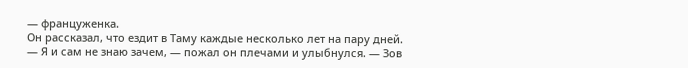— француженка.
Он рассказал, что ездит в Таму каждые несколько лет на пару дней.
— Я и сам не знаю зачем, — пожал он плечами и улыбнулся. — Зов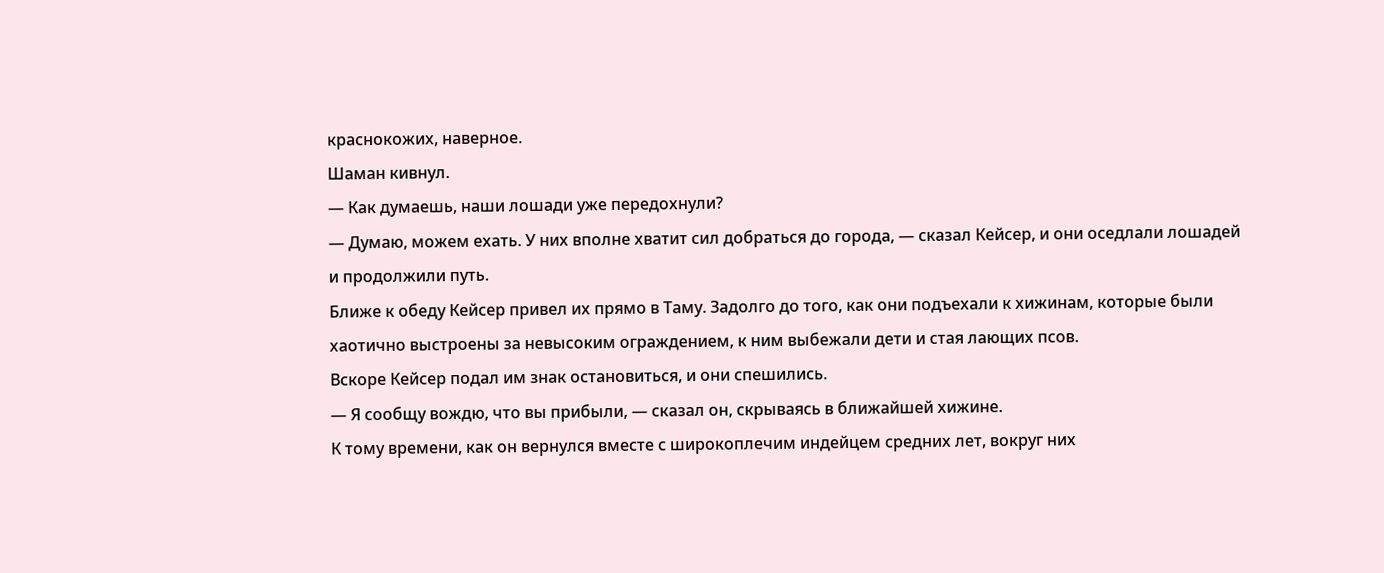краснокожих, наверное.
Шаман кивнул.
— Как думаешь, наши лошади уже передохнули?
— Думаю, можем ехать. У них вполне хватит сил добраться до города, — сказал Кейсер, и они оседлали лошадей и продолжили путь.
Ближе к обеду Кейсер привел их прямо в Таму. Задолго до того, как они подъехали к хижинам, которые были хаотично выстроены за невысоким ограждением, к ним выбежали дети и стая лающих псов.
Вскоре Кейсер подал им знак остановиться, и они спешились.
— Я сообщу вождю, что вы прибыли, — сказал он, скрываясь в ближайшей хижине.
К тому времени, как он вернулся вместе с широкоплечим индейцем средних лет, вокруг них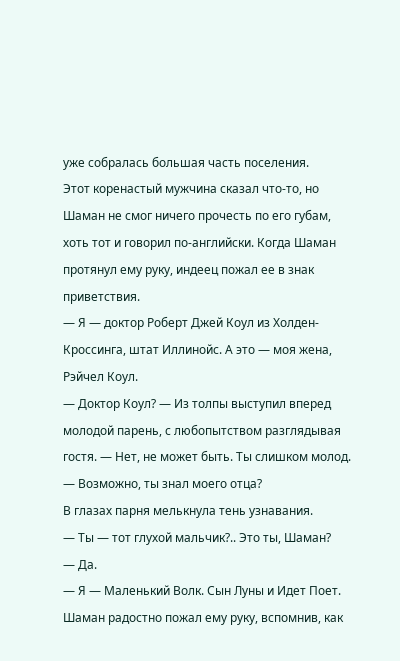уже собралась большая часть поселения.
Этот коренастый мужчина сказал что-то, но Шаман не смог ничего прочесть по его губам, хоть тот и говорил по-английски. Когда Шаман протянул ему руку, индеец пожал ее в знак приветствия.
— Я — доктор Роберт Джей Коул из Холден-Кроссинга, штат Иллинойс. А это — моя жена, Рэйчел Коул.
— Доктор Коул? — Из толпы выступил вперед молодой парень, с любопытством разглядывая гостя. — Нет, не может быть. Ты слишком молод.
— Возможно, ты знал моего отца?
В глазах парня мелькнула тень узнавания.
— Ты — тот глухой мальчик?.. Это ты, Шаман?
— Да.
— Я — Маленький Волк. Сын Луны и Идет Поет.
Шаман радостно пожал ему руку, вспомнив, как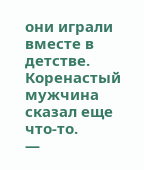они играли вместе в детстве.
Коренастый мужчина сказал еще что-то.
—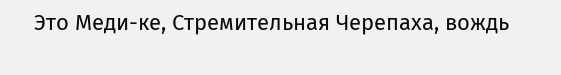Это Меди-ке, Стремительная Черепаха, вождь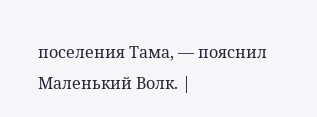поселения Тама, — пояснил Маленький Волк. |